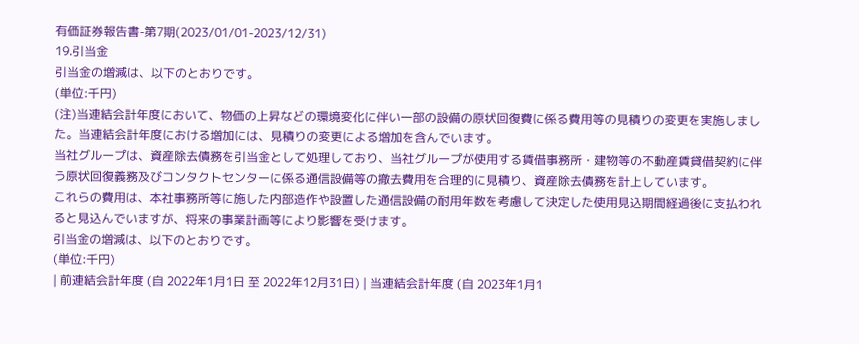有価証券報告書-第7期(2023/01/01-2023/12/31)
19.引当金
引当金の増減は、以下のとおりです。
(単位:千円)
(注)当連結会計年度において、物価の上昇などの環境変化に伴い一部の設備の原状回復費に係る費用等の見積りの変更を実施しました。当連結会計年度における増加には、見積りの変更による増加を含んでいます。
当社グループは、資産除去債務を引当金として処理しており、当社グループが使用する賃借事務所・建物等の不動産賃貸借契約に伴う原状回復義務及びコンタクトセンターに係る通信設備等の撤去費用を合理的に見積り、資産除去債務を計上しています。
これらの費用は、本社事務所等に施した内部造作や設置した通信設備の耐用年数を考慮して決定した使用見込期間経過後に支払われると見込んでいますが、将来の事業計画等により影響を受けます。
引当金の増減は、以下のとおりです。
(単位:千円)
| 前連結会計年度 (自 2022年1月1日 至 2022年12月31日) | 当連結会計年度 (自 2023年1月1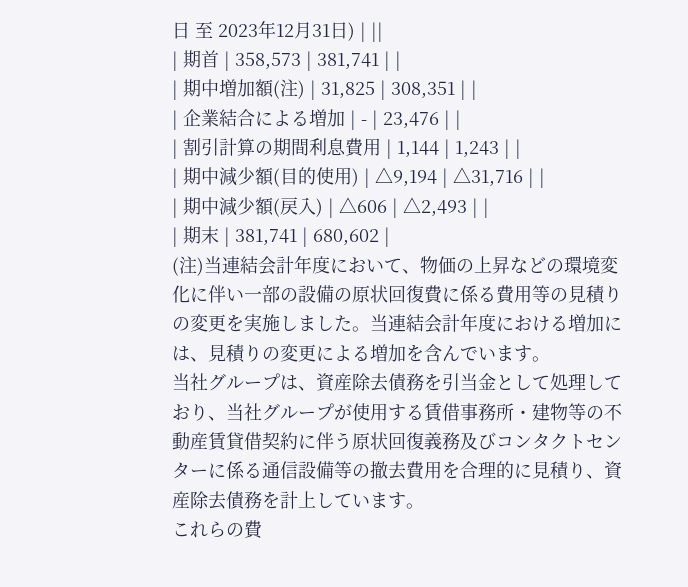日 至 2023年12月31日) | ||
| 期首 | 358,573 | 381,741 | |
| 期中増加額(注) | 31,825 | 308,351 | |
| 企業結合による増加 | - | 23,476 | |
| 割引計算の期間利息費用 | 1,144 | 1,243 | |
| 期中減少額(目的使用) | △9,194 | △31,716 | |
| 期中減少額(戻入) | △606 | △2,493 | |
| 期末 | 381,741 | 680,602 |
(注)当連結会計年度において、物価の上昇などの環境変化に伴い一部の設備の原状回復費に係る費用等の見積りの変更を実施しました。当連結会計年度における増加には、見積りの変更による増加を含んでいます。
当社グループは、資産除去債務を引当金として処理しており、当社グループが使用する賃借事務所・建物等の不動産賃貸借契約に伴う原状回復義務及びコンタクトセンターに係る通信設備等の撤去費用を合理的に見積り、資産除去債務を計上しています。
これらの費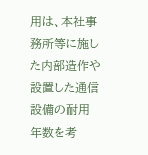用は、本社事務所等に施した内部造作や設置した通信設備の耐用年数を考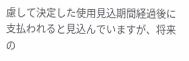慮して決定した使用見込期間経過後に支払われると見込んでいますが、将来の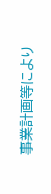事業計画等により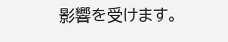影響を受けます。